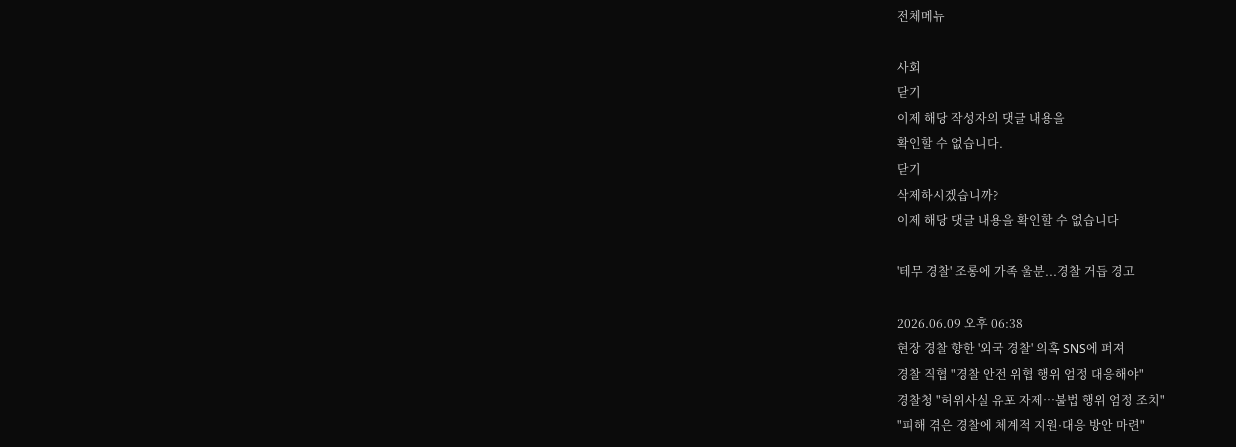전체메뉴

사회
닫기
이제 해당 작성자의 댓글 내용을
확인할 수 없습니다.
닫기
삭제하시겠습니까?
이제 해당 댓글 내용을 확인할 수 없습니다

'테무 경찰' 조롱에 가족 울분...경찰 거듭 경고

2026.06.09 오후 06:38
현장 경찰 향한 '외국 경찰' 의혹 SNS에 퍼져
경찰 직협 "경찰 안전 위협 행위 엄정 대응해야"
경찰청 "허위사실 유포 자제…불법 행위 엄정 조치"
"피해 겪은 경찰에 체계적 지원·대응 방안 마련"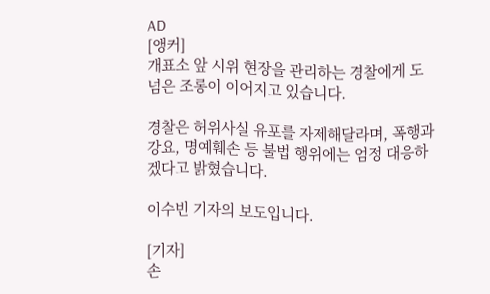AD
[앵커]
개표소 앞 시위 현장을 관리하는 경찰에게 도 넘은 조롱이 이어지고 있습니다.

경찰은 허위사실 유포를 자제해달라며, 폭행과 강요, 명예훼손 등 불법 행위에는 엄정 대응하겠다고 밝혔습니다.

이수빈 기자의 보도입니다.

[기자]
손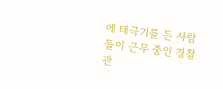에 태극기를 든 사람들이 근무 중인 경찰관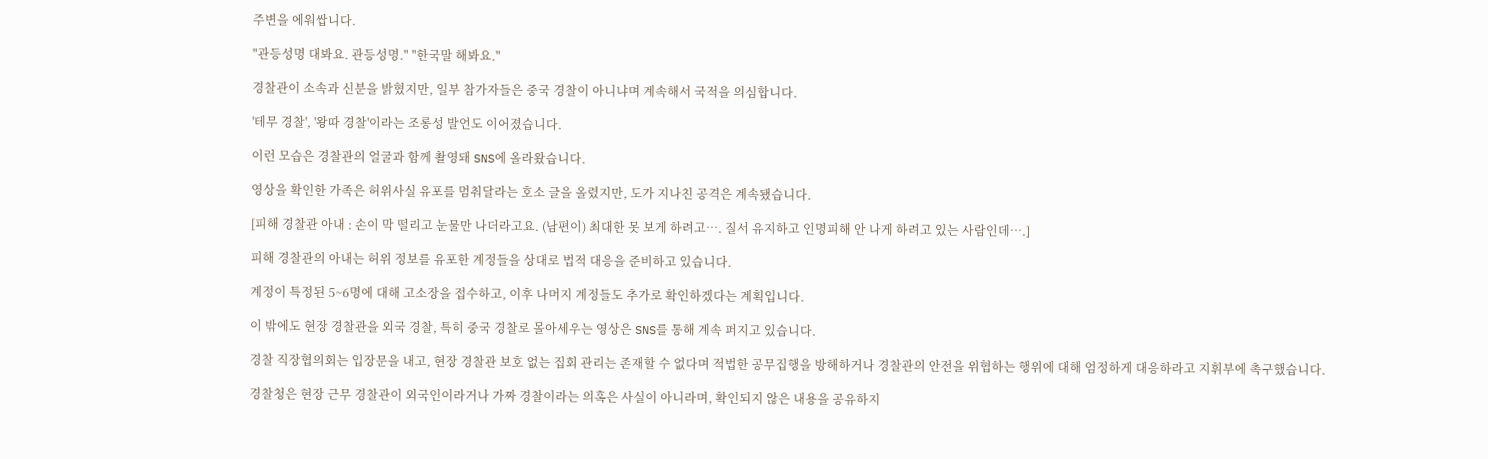주변을 에워쌉니다.

"관등성명 대봐요. 관등성명." "한국말 해봐요."

경찰관이 소속과 신분을 밝혔지만, 일부 참가자들은 중국 경찰이 아니냐며 계속해서 국적을 의심합니다.

'테무 경찰', '왕따 경찰'이라는 조롱성 발언도 이어졌습니다.

이런 모습은 경찰관의 얼굴과 함께 촬영돼 SNS에 올라왔습니다.

영상을 확인한 가족은 허위사실 유포를 멈춰달라는 호소 글을 올렸지만, 도가 지나친 공격은 계속됐습니다.

[피해 경찰관 아내 : 손이 막 떨리고 눈물만 나더라고요. (남편이) 최대한 못 보게 하려고…. 질서 유지하고 인명피해 안 나게 하려고 있는 사람인데….]

피해 경찰관의 아내는 허위 정보를 유포한 계정들을 상대로 법적 대응을 준비하고 있습니다.

계정이 특정된 5~6명에 대해 고소장을 접수하고, 이후 나머지 계정들도 추가로 확인하겠다는 계획입니다.

이 밖에도 현장 경찰관을 외국 경찰, 특히 중국 경찰로 몰아세우는 영상은 SNS를 통해 계속 퍼지고 있습니다.

경찰 직장협의회는 입장문을 내고, 현장 경찰관 보호 없는 집회 관리는 존재할 수 없다며 적법한 공무집행을 방해하거나 경찰관의 안전을 위협하는 행위에 대해 엄정하게 대응하라고 지휘부에 촉구했습니다.

경찰청은 현장 근무 경찰관이 외국인이라거나 가짜 경찰이라는 의혹은 사실이 아니라며, 확인되지 않은 내용을 공유하지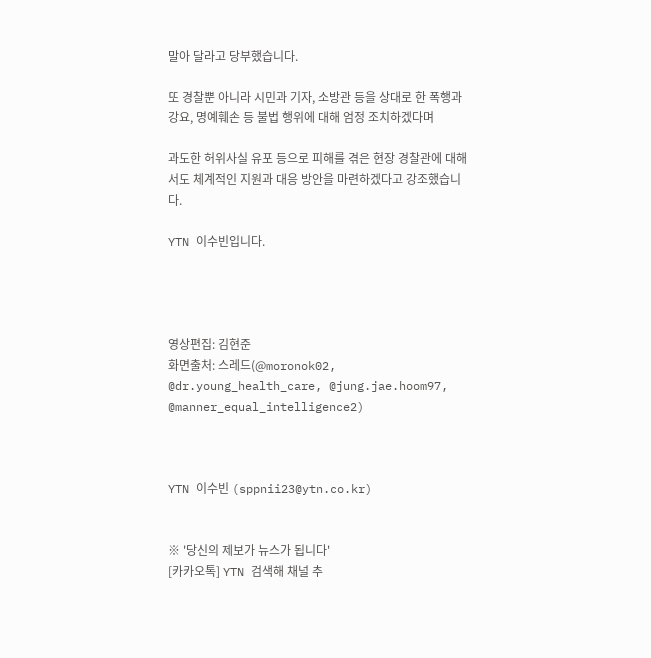말아 달라고 당부했습니다.

또 경찰뿐 아니라 시민과 기자, 소방관 등을 상대로 한 폭행과 강요, 명예훼손 등 불법 행위에 대해 엄정 조치하겠다며

과도한 허위사실 유포 등으로 피해를 겪은 현장 경찰관에 대해서도 체계적인 지원과 대응 방안을 마련하겠다고 강조했습니다.

YTN 이수빈입니다.




영상편집: 김현준
화면출처: 스레드(@moronok02, @dr.young_health_care, @jung.jae.hoom97, @manner_equal_intelligence2)



YTN 이수빈 (sppnii23@ytn.co.kr)


※ '당신의 제보가 뉴스가 됩니다'
[카카오톡] YTN 검색해 채널 추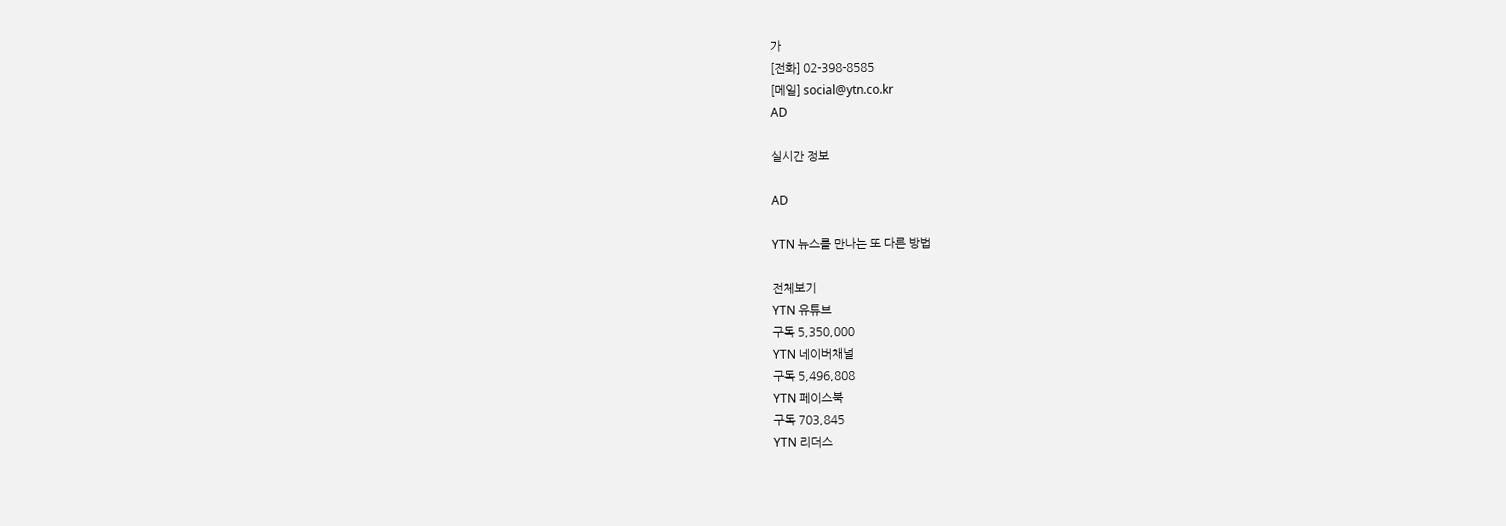가
[전화] 02-398-8585
[메일] social@ytn.co.kr
AD

실시간 정보

AD

YTN 뉴스를 만나는 또 다른 방법

전체보기
YTN 유튜브
구독 5,350,000
YTN 네이버채널
구독 5,496,808
YTN 페이스북
구독 703,845
YTN 리더스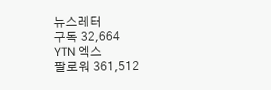뉴스레터
구독 32,664
YTN 엑스
팔로워 361,512